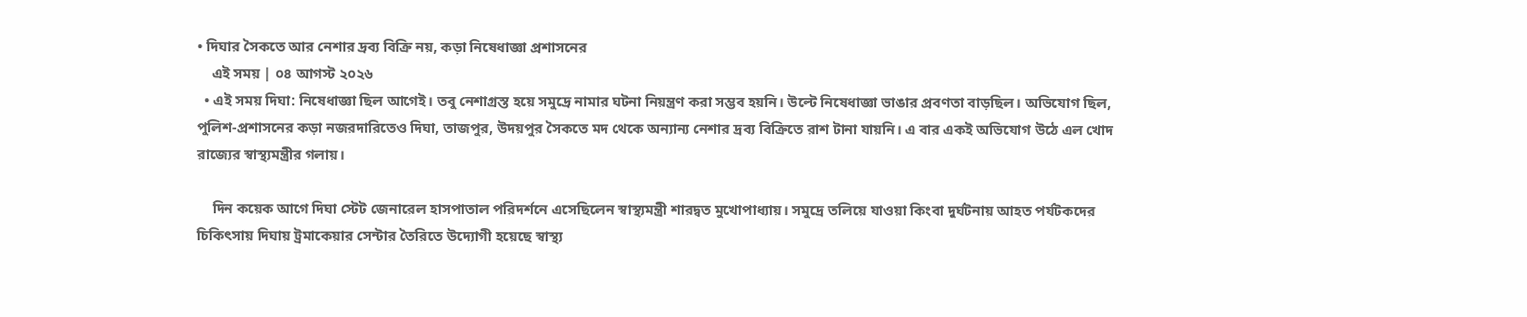• দিঘার সৈকতে আর নেশার দ্রব্য বিক্রি নয়, কড়া নিষেধাজ্ঞা প্রশাসনের
    এই সময় | ০৪ আগস্ট ২০২৬
  • এই সময় দিঘা: নিষেধাজ্ঞা ছিল আগেই। তবু নেশাগ্রস্ত হয়ে সমুদ্রে নামার ঘটনা নিয়ন্ত্রণ করা সম্ভব হয়নি। উল্টে নিষেধাজ্ঞা ভাঙার প্রবণতা বাড়ছিল। অভিযোগ ছিল, পুলিশ-প্রশাসনের কড়া নজরদারিতেও দিঘা, তাজপুর, উদয়পুর সৈকতে মদ থেকে অন্যান্য নেশার দ্রব্য বিক্রিতে রাশ টানা যায়নি। এ বার একই অভিযোগ উঠে এল খোদ রাজ্যের স্বাস্থ্যমন্ত্রীর গলায়।

    দিন কয়েক আগে দিঘা স্টেট জেনারেল হাসপাতাল পরিদর্শনে এসেছিলেন স্বাস্থ্যমন্ত্রী শারদ্বত মুখোপাধ্যায়। সমুদ্রে তলিয়ে যাওয়া কিংবা দুর্ঘটনায় আহত পর্যটকদের চিকিৎসায় দিঘায় ট্রমাকেয়ার সেন্টার তৈরিতে উদ্যোগী হয়েছে স্বাস্থ্য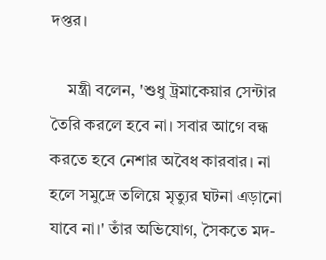দপ্তর।

    মন্ত্রী বলেন, 'শুধু ট্রমাকেয়ার সেন্টার তৈরি করলে হবে না। সবার আগে বন্ধ করতে হবে নেশার অবৈধ কারবার। না হলে সমুদ্রে তলিয়ে মৃত্যুর ঘটনা এড়ানো যাবে না।' তাঁর অভিযোগ, সৈকতে মদ-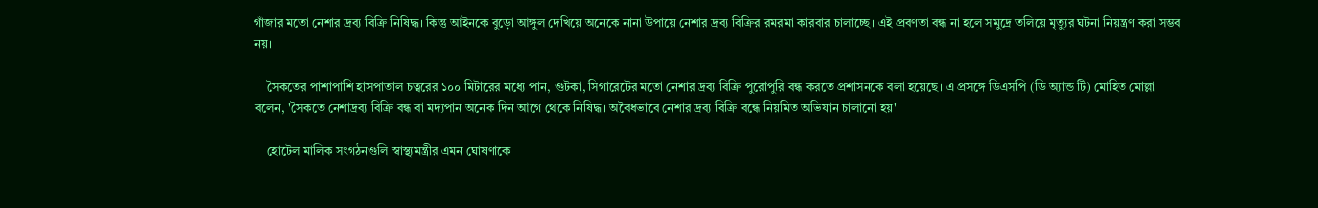গাঁজার মতো নেশার দ্রব্য বিক্রি নিষিদ্ধ। কিন্তু আইনকে বুড়ো আঙ্গুল দেখিয়ে অনেকে নানা উপায়ে নেশার দ্রব্য বিক্রির রমরমা কারবার চালাচ্ছে। এই প্রবণতা বন্ধ না হলে সমুদ্রে তলিয়ে মৃত্যুর ঘটনা নিয়ন্ত্রণ করা সম্ভব নয়।

    সৈকতের পাশাপাশি হাসপাতাল চত্বরের ১০০ মিটারের মধ্যে পান, গুটকা, সিগারেটের মতো নেশার দ্রব্য বিক্রি পুরোপুরি বন্ধ করতে প্রশাসনকে বলা হয়েছে। এ প্রসঙ্গে ডিএসপি (ডি অ্যান্ড টি) মোহিত মোল্লা বলেন, 'সৈকতে নেশাদ্রব্য বিক্রি বন্ধ বা মদ্যপান অনেক দিন আগে থেকে নিষিদ্ধ। অবৈধভাবে নেশার দ্রব্য বিক্রি বন্ধে নিয়মিত অভিযান চালানো হয়'

    হোটেল মালিক সংগঠনগুলি স্বাস্থ্যমন্ত্রীর এমন ঘোষণাকে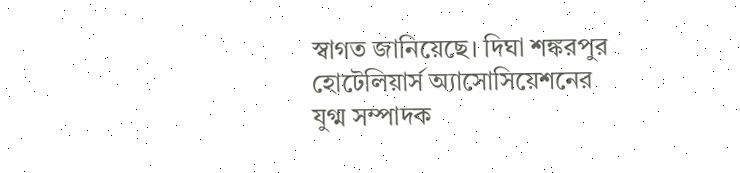স্বাগত জানিয়েছে। দিঘা শঙ্করপুর হোটেলিয়ার্স অ্যাসোসিয়েশনের যুগ্ম সম্পাদক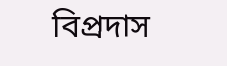বিপ্রদাস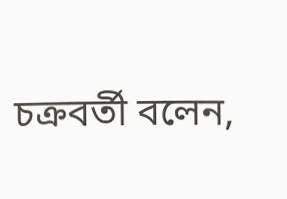চক্রবর্তী বলেন,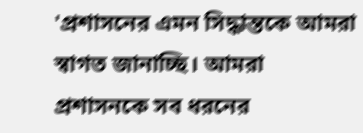'প্রশাসনের এমন সিদ্ধান্তকে আমরা স্বাগত জানাচ্ছি। আমরা প্রশাসনকে সব ধরনের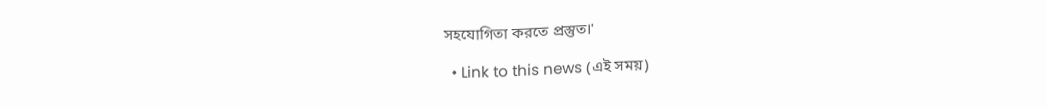সহযোগিতা করতে প্রস্তুত।'

  • Link to this news (এই সময়)